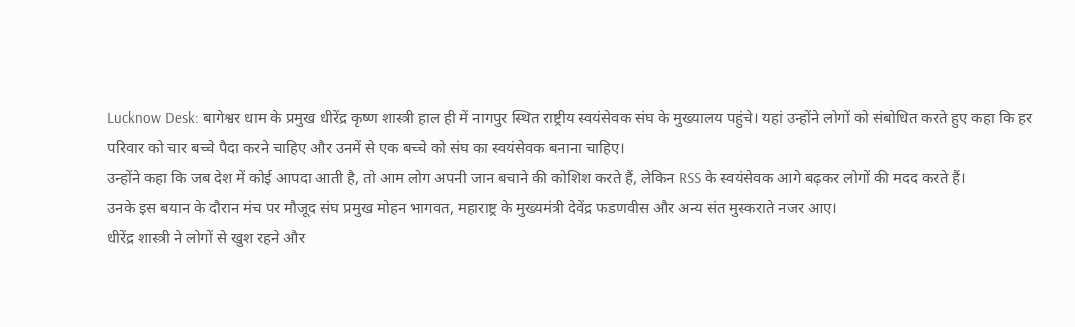Lucknow Desk: बागेश्वर धाम के प्रमुख धीरेंद्र कृष्ण शास्त्री हाल ही में नागपुर स्थित राष्ट्रीय स्वयंसेवक संघ के मुख्यालय पहुंचे। यहां उन्होंने लोगों को संबोधित करते हुए कहा कि हर परिवार को चार बच्चे पैदा करने चाहिए और उनमें से एक बच्चे को संघ का स्वयंसेवक बनाना चाहिए।
उन्होंने कहा कि जब देश में कोई आपदा आती है, तो आम लोग अपनी जान बचाने की कोशिश करते हैं, लेकिन RSS के स्वयंसेवक आगे बढ़कर लोगों की मदद करते हैं।
उनके इस बयान के दौरान मंच पर मौजूद संघ प्रमुख मोहन भागवत, महाराष्ट्र के मुख्यमंत्री देवेंद्र फडणवीस और अन्य संत मुस्कराते नजर आए।
धीरेंद्र शास्त्री ने लोगों से खुश रहने और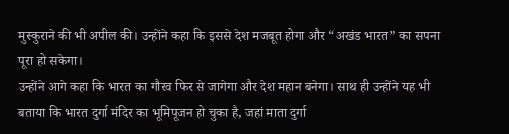मुस्कुराने की भी अपील की। उन्होंने कहा कि इससे देश मजबूत होगा और “अखंड भारत” का सपना पूरा हो सकेगा।
उन्होंने आगे कहा कि भारत का गौरव फिर से जागेगा और देश महान बनेगा। साथ ही उन्होंने यह भी बताया कि भारत दुर्गा मंदिर का भूमिपूजन हो चुका है, जहां माता दुर्गा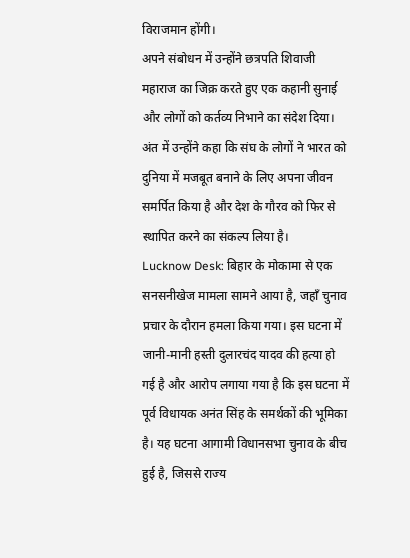विराजमान होंगी।
अपने संबोधन में उन्होंने छत्रपति शिवाजी महाराज का जिक्र करते हुए एक कहानी सुनाई और लोगों को कर्तव्य निभाने का संदेश दिया।
अंत में उन्होंने कहा कि संघ के लोगों ने भारत को दुनिया में मजबूत बनाने के लिए अपना जीवन समर्पित किया है और देश के गौरव को फिर से स्थापित करने का संकल्प लिया है।
Lucknow Desk: बिहार के मोकामा से एक सनसनीखेज मामला सामने आया है, जहाँ चुनाव प्रचार के दौरान हमला किया गया। इस घटना में जानी-मानी हस्ती दुलारचंद यादव की हत्या हो गई है और आरोप लगाया गया है कि इस घटना में पूर्व विधायक अनंत सिंह के समर्थकों की भूमिका है। यह घटना आगामी विधानसभा चुनाव के बीच हुई है, जिससे राज्य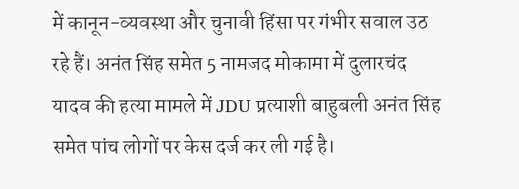में कानून-व्यवस्था और चुनावी हिंसा पर गंभीर सवाल उठ रहे हैं। अनंत सिंह समेत 5 नामजद मोकामा में दुलारचंद यादव की हत्या मामले में JDU प्रत्याशी बाहुबली अनंत सिंह समेत पांच लोगों पर केस दर्ज कर ली गई है।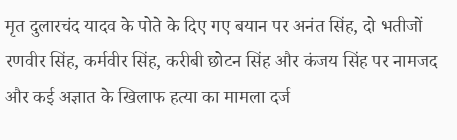मृत दुलारचंद यादव के पोते के दिए गए बयान पर अनंत सिंह, दो भतीजों रणवीर सिंह, कर्मवीर सिंह, करीबी छोटन सिंह और कंजय सिंह पर नामजद और कई अज्ञात के खिलाफ हत्या का मामला दर्ज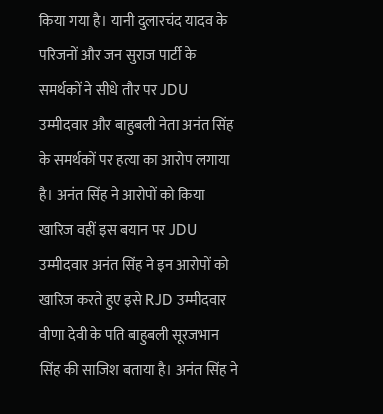किया गया है। यानी दुलारचंद यादव के परिजनों और जन सुराज पार्टी के समर्थकों ने सीधे तौर पर JDU उम्मीदवार और बाहुबली नेता अनंत सिंह के समर्थकों पर हत्या का आरोप लगाया है। अनंत सिंह ने आरोपों को किया खारिज वहीं इस बयान पर JDU उम्मीदवार अनंत सिंह ने इन आरोपों को खारिज करते हुए इसे RJD उम्मीदवार वीणा देवी के पति बाहुबली सूरजभान सिंह की साजिश बताया है। अनंत सिंह ने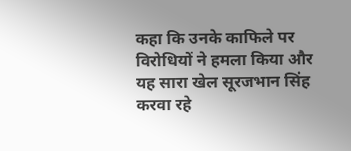कहा कि उनके काफिले पर विरोधियों ने हमला किया और यह सारा खेल सूरजभान सिंह करवा रहे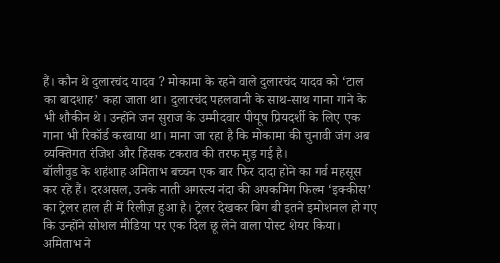हैं। कौन थे दुलारचंद यादव ? मोकामा के रहने वाले दुलारचंद यादव को ‘टाल का बादशाह’ कहा जाता था। दुलारचंद पहलवानी के साथ-साथ गाना गाने के भी शौकीन थे। उन्होंने जन सुराज के उम्मीदवार पीयूष प्रियदर्शी के लिए एक गाना भी रिकॉर्ड करवाया था। माना जा रहा है कि मोकामा की चुनावी जंग अब व्यक्तिगत रंजिश और हिंसक टकराव की तरफ मुड़ गई है।
बॉलीवुड के शहंशाह अमिताभ बच्चन एक बार फिर दादा होने का गर्व महसूस कर रहे हैं। दरअसल, उनके नाती अगस्त्य नंदा की अपकमिंग फिल्म ‘इक्कीस’ का ट्रेलर हाल ही में रिलीज़ हुआ है। ट्रेलर देखकर बिग बी इतने इमोशनल हो गए कि उन्होंने सोशल मीडिया पर एक दिल छू लेने वाला पोस्ट शेयर किया। अमिताभ ने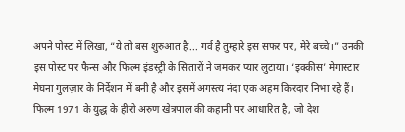अपने पोस्ट में लिखा, “ये तो बस शुरुआत है... गर्व है तुम्हारे इस सफर पर, मेरे बच्चे।” उनकी इस पोस्ट पर फैन्स और फिल्म इंडस्ट्री के सितारों ने जमकर प्यार लुटाया। ‘इक्कीस’ मेगास्टार मेघना गुलज़ार के निर्देशन में बनी है और इसमें अगस्त्य नंदा एक अहम किरदार निभा रहे हैं। फिल्म 1971 के युद्ध के हीरो अरुण खेत्रपाल की कहानी पर आधारित है, जो देश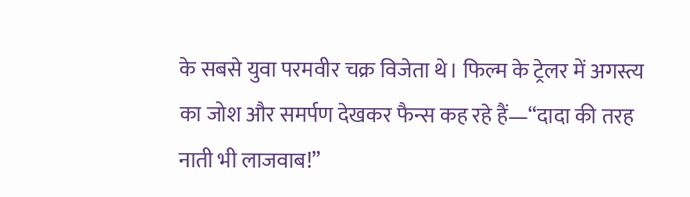के सबसे युवा परमवीर चक्र विजेता थे। फिल्म के ट्रेलर में अगस्त्य का जोश और समर्पण देखकर फैन्स कह रहे हैं—“दादा की तरह नाती भी लाजवाब!”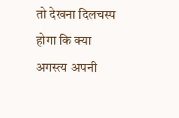तो देखना दिलचस्प होगा कि क्या अगस्त्य अपनी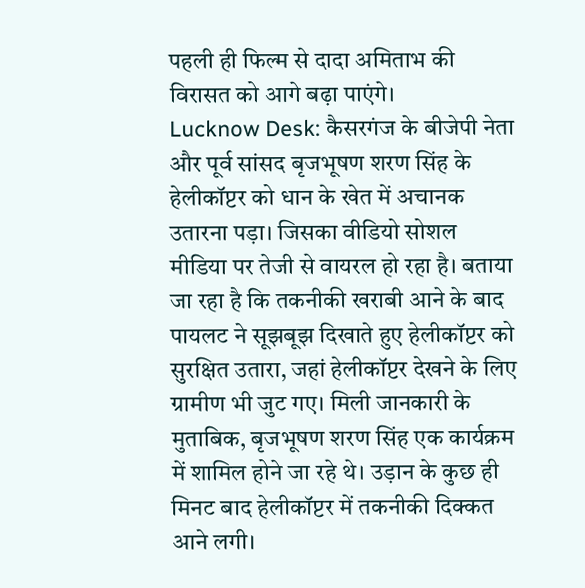पहली ही फिल्म से दादा अमिताभ की विरासत को आगे बढ़ा पाएंगे।
Lucknow Desk: कैसरगंज के बीजेपी नेता और पूर्व सांसद बृजभूषण शरण सिंह के हेलीकॉप्टर को धान के खेत में अचानक उतारना पड़ा। जिसका वीडियो सोशल मीडिया पर तेजी से वायरल हो रहा है। बताया जा रहा है कि तकनीकी खराबी आने के बाद पायलट ने सूझबूझ दिखाते हुए हेलीकॉप्टर को सुरक्षित उतारा, जहां हेलीकॉप्टर देखने के लिए ग्रामीण भी जुट गए। मिली जानकारी के मुताबिक, बृजभूषण शरण सिंह एक कार्यक्रम में शामिल होने जा रहे थे। उड़ान के कुछ ही मिनट बाद हेलीकॉप्टर में तकनीकी दिक्कत आने लगी।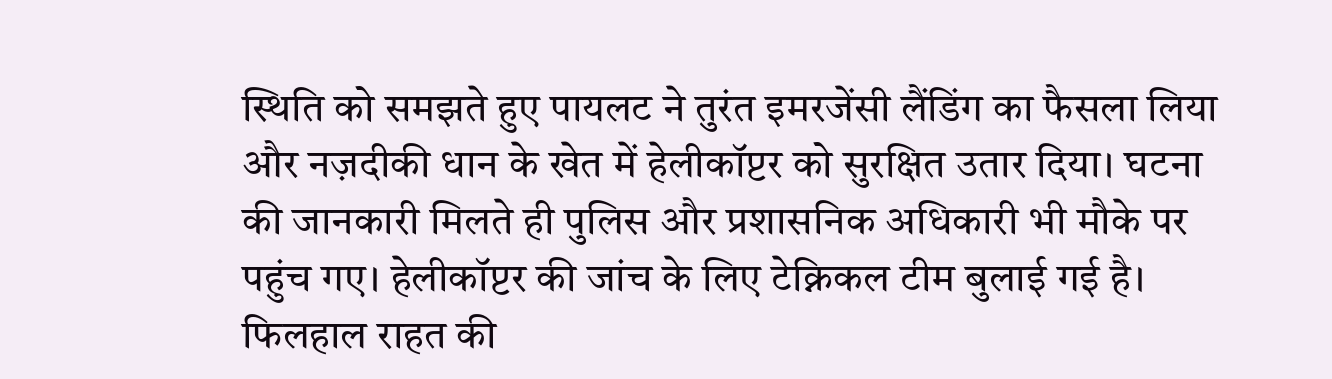स्थिति को समझते हुए पायलट ने तुरंत इमरजेंसी लैंडिंग का फैसला लिया और नज़दीकी धान के खेत में हेलीकॉप्टर को सुरक्षित उतार दिया। घटना की जानकारी मिलते ही पुलिस और प्रशासनिक अधिकारी भी मौके पर पहुंच गए। हेलीकॉप्टर की जांच के लिए टेक्निकल टीम बुलाई गई है। फिलहाल राहत की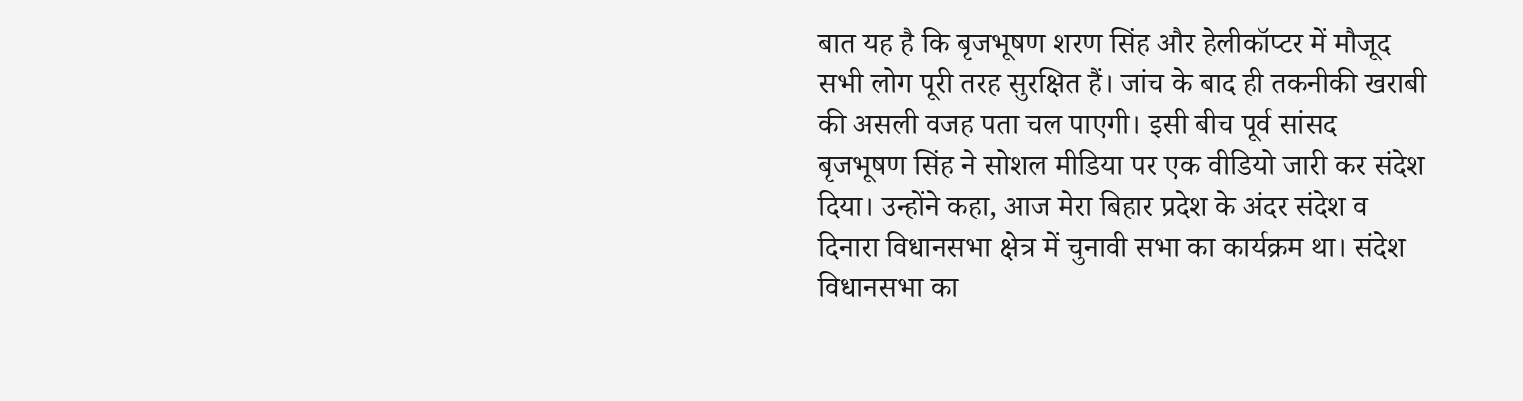बात यह है कि बृजभूषण शरण सिंह और हेलीकॉप्टर में मौजूद सभी लोग पूरी तरह सुरक्षित हैं। जांच के बाद ही तकनीकी खराबी की असली वजह पता चल पाएगी। इसी बीच पूर्व सांसद बृजभूषण सिंह ने सोशल मीडिया पर एक वीडियो जारी कर संदेश दिया। उन्होंने कहा, आज मेरा बिहार प्रदेश के अंदर संदेश व दिनारा विधानसभा क्षेत्र में चुनावी सभा का कार्यक्रम था। संदेश विधानसभा का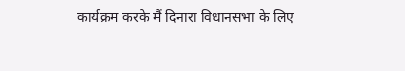कार्यक्रम करके मैं दिनारा विधानसभा के लिए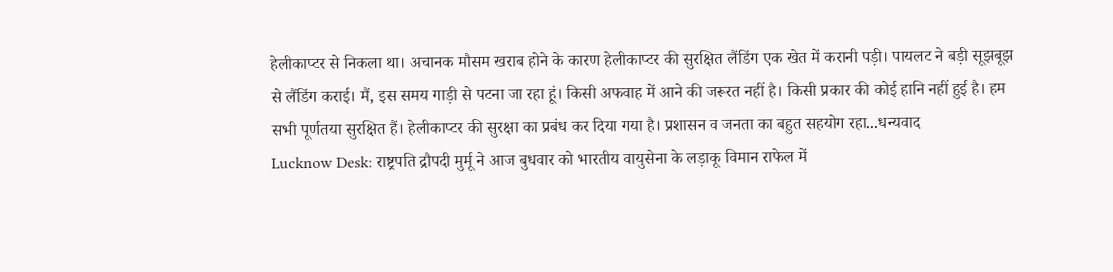हेलीकाप्टर से निकला था। अचानक मौसम खराब होने के कारण हेलीकाप्टर की सुरक्षित लैंडिंग एक खेत में करानी पड़ी। पायलट ने बड़ी सूझबूझ से लैंडिंग कराई। मैं, इस समय गाड़ी से पटना जा रहा हूं। किसी अफवाह में आने की जरूरत नहीं है। किसी प्रकार की कोई हानि नहीं हुई है। हम सभी पूर्णतया सुरक्षित हैं। हेलीकाप्टर की सुरक्षा का प्रबंध कर दिया गया है। प्रशासन व जनता का बहुत सहयोग रहा...धन्यवाद
Lucknow Desk: राष्ट्रपति द्रौपदी मुर्मू ने आज बुधवार को भारतीय वायुसेना के लड़ाकू विमान राफेल में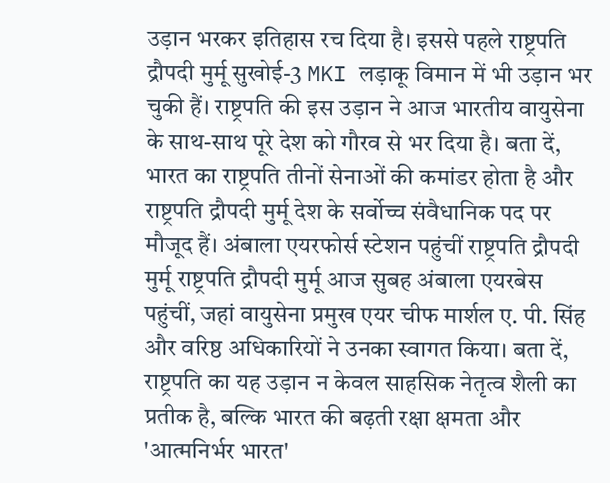उड़ान भरकर इतिहास रच दिया है। इससे पहले राष्ट्रपति द्रौपदी मुर्मू सुखोई-3 MKI लड़ाकू विमान में भी उड़ान भर चुकी हैं। राष्ट्रपति की इस उड़ान ने आज भारतीय वायुसेना के साथ-साथ पूरे देश को गौरव से भर दिया है। बता दें, भारत का राष्ट्रपति तीनों सेनाओं की कमांडर होता है और राष्ट्रपति द्रौपदी मुर्मू देश के सर्वोच्च संवैधानिक पद पर मौजूद हैं। अंबाला एयरफोर्स स्टेशन पहुंचीं राष्ट्रपति द्रौपदी मुर्मू राष्ट्रपति द्रौपदी मुर्मू आज सुबह अंबाला एयरबेस पहुंचीं, जहां वायुसेना प्रमुख एयर चीफ मार्शल ए. पी. सिंह और वरिष्ठ अधिकारियों ने उनका स्वागत किया। बता दें, राष्ट्रपति का यह उड़ान न केवल साहसिक नेतृत्व शैली का प्रतीक है, बल्कि भारत की बढ़ती रक्षा क्षमता और 'आत्मनिर्भर भारत'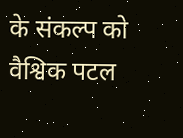के संकल्प को वैश्विक पटल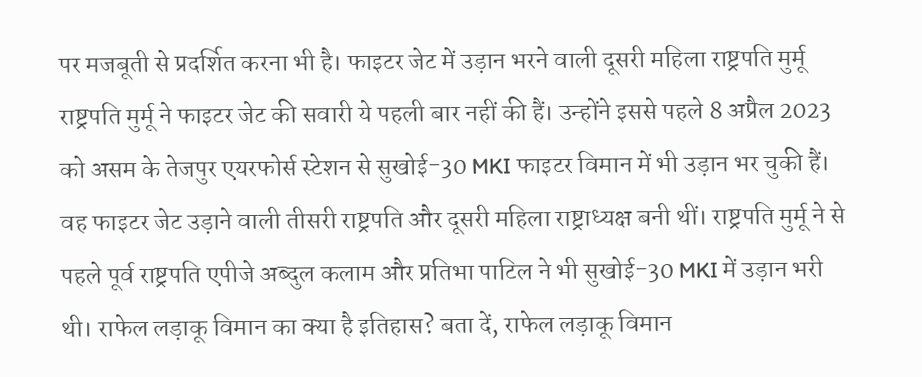पर मजबूती से प्रदर्शित करना भी है। फाइटर जेट में उड़ान भरने वाली दूसरी महिला राष्ट्रपति मुर्मू राष्ट्रपति मुर्मू ने फाइटर जेट की सवारी ये पहली बार नहीं की हैं। उन्होंने इससे पहले 8 अप्रैल 2023 को असम के तेजपुर एयरफोर्स स्टेशन से सुखोई-30 MKI फाइटर विमान में भी उड़ान भर चुकी हैं। वह फाइटर जेट उड़ाने वाली तीसरी राष्ट्रपति और दूसरी महिला राष्ट्राध्यक्ष बनी थीं। राष्ट्रपति मुर्मू ने से पहले पूर्व राष्ट्रपति एपीजे अब्दुल कलाम और प्रतिभा पाटिल ने भी सुखोई-30 MKI में उड़ान भरी थी। राफेल लड़ाकू विमान का क्या है इतिहास? बता दें, राफेल लड़ाकू विमान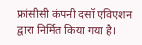फ्रांसीसी कंपनी दसॉ एविएशन द्वारा निर्मित किया गया है।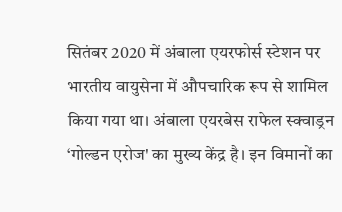सितंबर 2020 में अंबाला एयरफोर्स स्टेशन पर भारतीय वायुसेना में औपचारिक रूप से शामिल किया गया था। अंबाला एयरबेस राफेल स्क्वाड्रन ‘गोल्डन एरोज' का मुख्य केंद्र है। इन विमानों का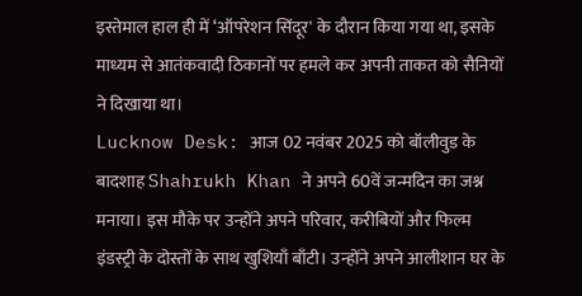इस्तेमाल हाल ही में ‘ऑपरेशन सिंदूर' के दौरान किया गया था, इसके माध्यम से आतंकवादी ठिकानों पर हमले कर अपनी ताकत को सैनियों ने दिखाया था।
Lucknow Desk: आज 02 नवंबर 2025 को बॉलीवुड के बादशाह Shahrukh Khan ने अपने 60वें जन्मदिन का जश्न मनाया। इस मौके पर उन्होंने अपने परिवार, करीबियों और फिल्म इंडस्ट्री के दोस्तों के साथ खुशियाँ बाँटी। उन्होंने अपने आलीशान घर के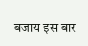बजाय इस बार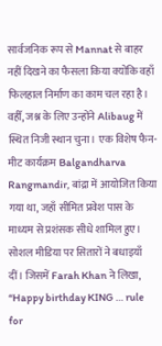सार्वजनिक रूप से Mannat से बाहर नहीं दिखने का फैसला किया क्योंकि वहाँ फिलहाल निर्माण का काम चल रहा है। वहीँ, जश्न के लिए उन्होंने Alibaug में स्थित निजी स्थान चुना। एक विशेष फैन-मीट कार्यक्रम Balgandharva Rangmandir, बांद्रा में आयोजित किया गया था, जहाँ सीमित प्रवेश पास के माध्यम से प्रशंसक सीधे शामिल हुए। सोशल मीडिया पर सितारों ने बधाइयाँ दीं। जिसमें Farah Khan ने लिखा, “Happy birthday KING … rule for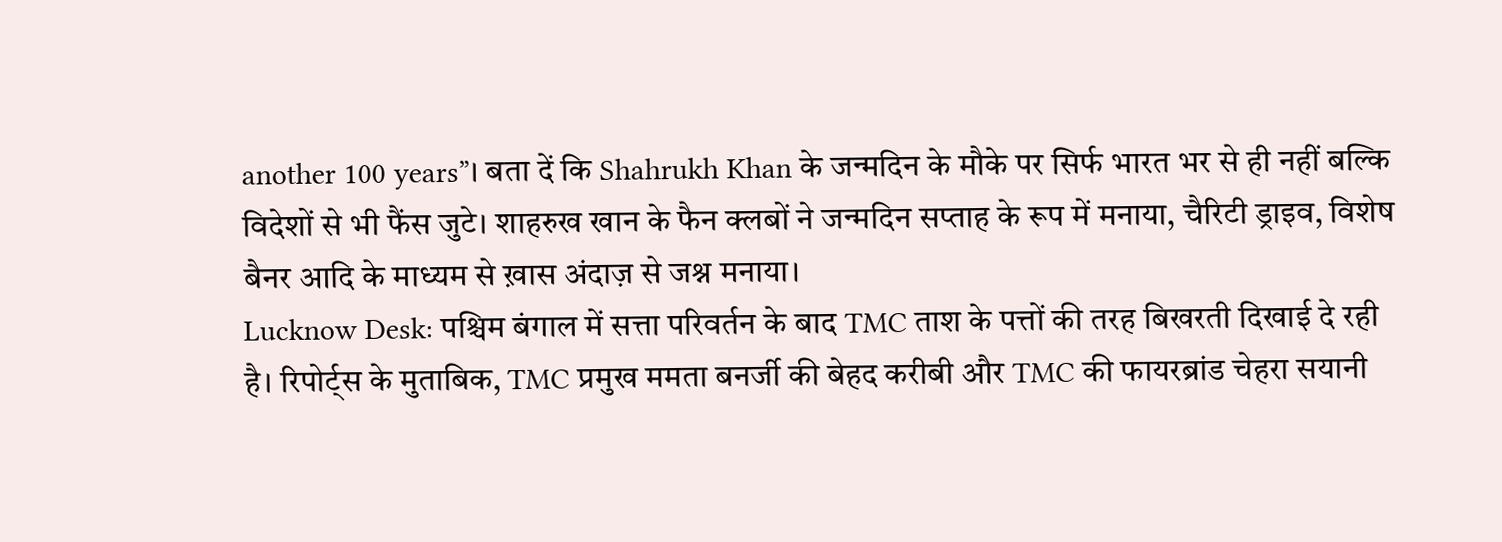another 100 years”। बता दें कि Shahrukh Khan के जन्मदिन के मौके पर सिर्फ भारत भर से ही नहीं बल्कि विदेशों से भी फैंस जुटे। शाहरुख खान के फैन क्लबों ने जन्मदिन सप्ताह के रूप में मनाया, चैरिटी ड्राइव, विशेष बैनर आदि के माध्यम से ख़ास अंदाज़ से जश्न मनाया।
Lucknow Desk: पश्चिम बंगाल में सत्ता परिवर्तन के बाद TMC ताश के पत्तों की तरह बिखरती दिखाई दे रही है। रिपोर्ट्स के मुताबिक, TMC प्रमुख ममता बनर्जी की बेहद करीबी और TMC की फायरब्रांड चेहरा सयानी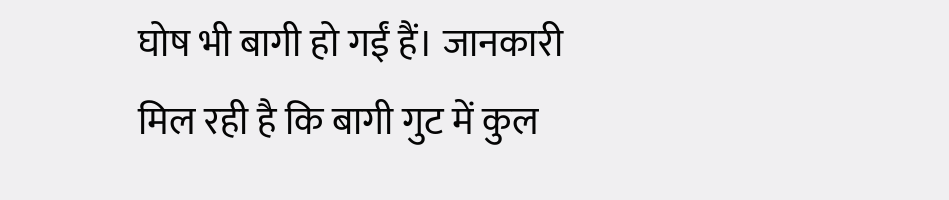घोष भी बागी हो गईं हैं। जानकारी मिल रही है कि बागी गुट में कुल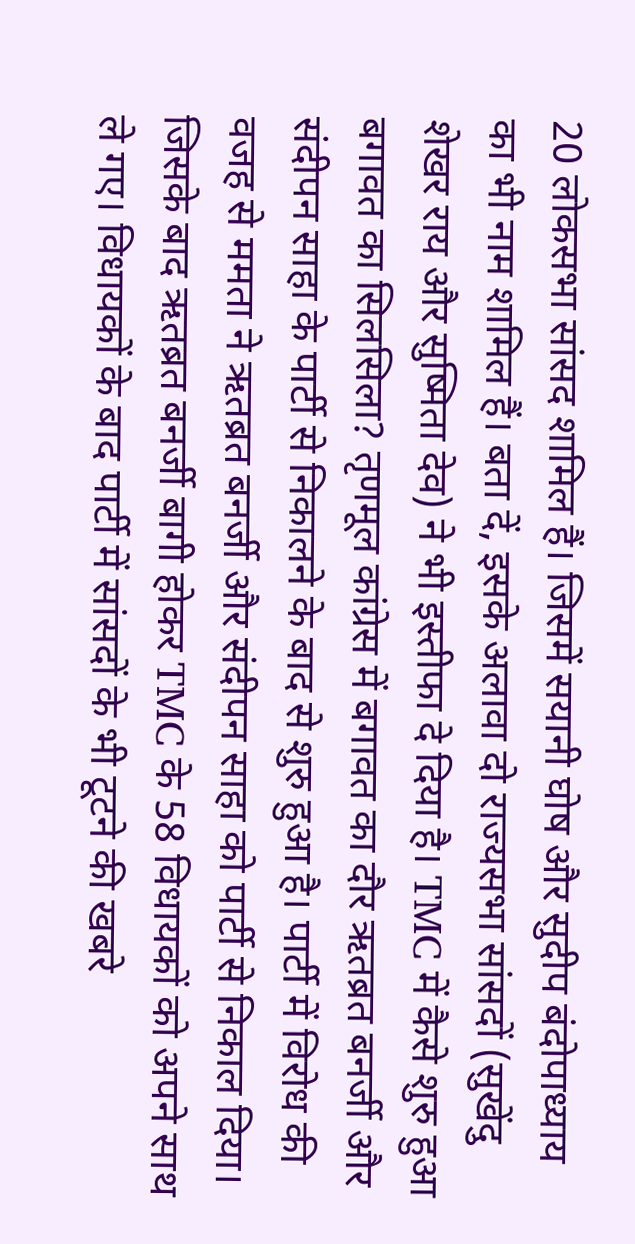20 लोकसभा सांसद शामिल हैं। जिसमें सयानी घोष और सुदीप बंदोपाध्याय का भी नाम शामिल हैं। बता दें, इसके अलावा दो राज्यसभा सांसदों (सुखेंदु शेखर राय और सुष्मिता देव) ने भी इस्तीफा दे दिया है। TMC में कैसे शुरु हुआ बगावत का सिलसिला? तृणमूल कांग्रेस में बगावत का दौर ऋतब्रत बनर्जी और संदीपन साहा के पार्टी से निकालने के बाद से शुरु हुआ है। पार्टी में विरोध की वजह से ममता ने ऋतब्रत बनर्जी और संदीपन साहा को पार्टी से निकाल दिया। जिसके बाद ऋतब्रत बनर्जी बागी होकर TMC के 58 विधायकों को अपने साथ ले गए। विधायकों के बाद पार्टी में सांसदों के भी टूटने की खबरे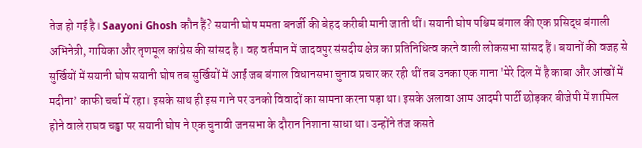तेज हो गई है। Saayoni Ghosh कौन हैं? सयानी घोष ममता बनर्जी की बेहद करीबी मानी जाती थीं। सयानी घोष पश्चिम बंगाल की एक प्रसिद्ध बंगाली अभिनेत्री, गायिका और तृणमूल कांग्रेस की सांसद है। वह वर्तमान में जादवपुर संसदीय क्षेत्र का प्रतिनिधित्व करने वाली लोकसभा सांसद हैं। बयानों की वजह से सुर्खियों में सयानी घोष सयानी घोष तब सुर्खियों में आईं जब बंगाल विधानसभा चुनाव प्रचार कर रही थीं तब उनका एक गाना 'मेरे दिल में है काबा और आंखों में मदीना’ काफी चर्चा में रहा। इसके साथ ही इस गाने पर उनको विवादों का सामना करना पड़ा था। इसके अलावा आम आदमी पार्टी छोड़कर बीजेपी में शामिल होने वाले राघव चड्ढा पर सयानी घोष ने एक चुनावी जनसभा के दौरान निशाना साधा था। उन्होंने तंज कसते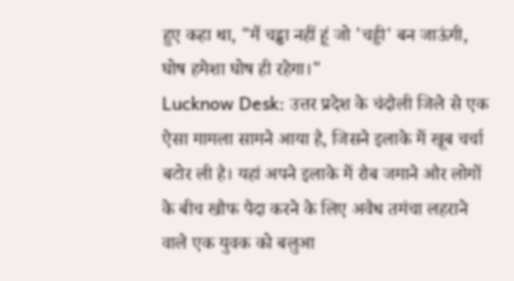हुए कहा था, "मैं चड्ढा नहीं हूं जो 'चड्डी' बन जाऊंगी, घोष हमेशा घोष ही रहेगा।"
Lucknow Desk: उत्तर प्रदेश के चंदौली जिले से एक ऐसा मामला सामने आया है, जिसने इलाके में खूब चर्चा बटोर ली है। यहां अपने इलाके में रौब जमाने और लोगों के बीच खौफ पैदा करने के लिए अवैध तमंचा लहराने वाले एक युवक को बलुआ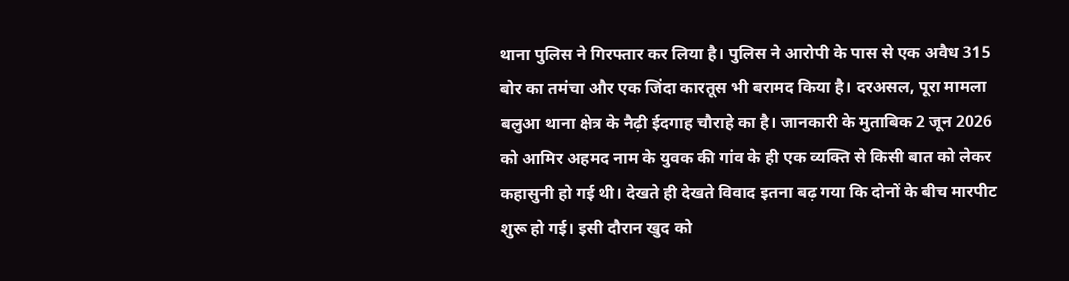थाना पुलिस ने गिरफ्तार कर लिया है। पुलिस ने आरोपी के पास से एक अवैध 315 बोर का तमंचा और एक जिंदा कारतूस भी बरामद किया है। दरअसल, पूरा मामला बलुआ थाना क्षेत्र के नैढ़ी ईदगाह चौराहे का है। जानकारी के मुताबिक 2 जून 2026 को आमिर अहमद नाम के युवक की गांव के ही एक व्यक्ति से किसी बात को लेकर कहासुनी हो गई थी। देखते ही देखते विवाद इतना बढ़ गया कि दोनों के बीच मारपीट शुरू हो गई। इसी दौरान खुद को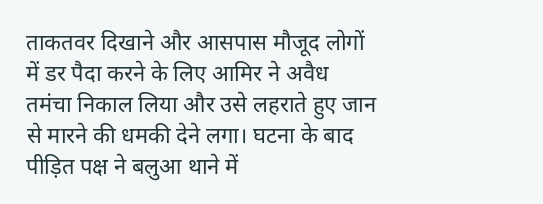ताकतवर दिखाने और आसपास मौजूद लोगों में डर पैदा करने के लिए आमिर ने अवैध तमंचा निकाल लिया और उसे लहराते हुए जान से मारने की धमकी देने लगा। घटना के बाद पीड़ित पक्ष ने बलुआ थाने में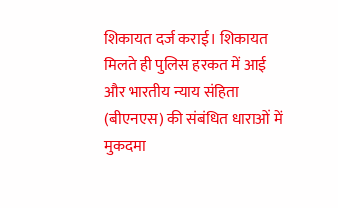शिकायत दर्ज कराई। शिकायत मिलते ही पुलिस हरकत में आई और भारतीय न्याय संहिता (बीएनएस) की संबंधित धाराओं में मुकदमा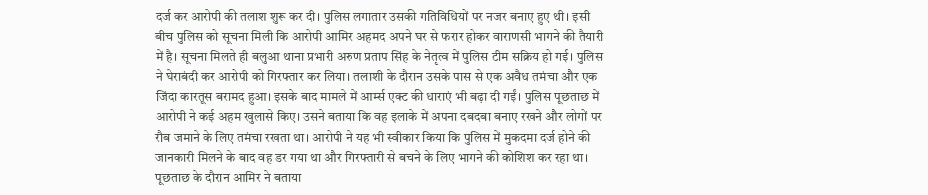दर्ज कर आरोपी की तलाश शुरू कर दी। पुलिस लगातार उसकी गतिविधियों पर नजर बनाए हुए थी। इसी बीच पुलिस को सूचना मिली कि आरोपी आमिर अहमद अपने घर से फरार होकर वाराणसी भागने की तैयारी में है। सूचना मिलते ही बलुआ थाना प्रभारी अरुण प्रताप सिंह के नेतृत्व में पुलिस टीम सक्रिय हो गई। पुलिस ने घेराबंदी कर आरोपी को गिरफ्तार कर लिया। तलाशी के दौरान उसके पास से एक अवैध तमंचा और एक जिंदा कारतूस बरामद हुआ। इसके बाद मामले में आर्म्स एक्ट की धाराएं भी बढ़ा दी गईं। पुलिस पूछताछ में आरोपी ने कई अहम खुलासे किए। उसने बताया कि वह इलाके में अपना दबदबा बनाए रखने और लोगों पर रौब जमाने के लिए तमंचा रखता था। आरोपी ने यह भी स्वीकार किया कि पुलिस में मुकदमा दर्ज होने की जानकारी मिलने के बाद वह डर गया था और गिरफ्तारी से बचने के लिए भागने की कोशिश कर रहा था। पूछताछ के दौरान आमिर ने बताया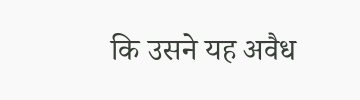कि उसने यह अवैध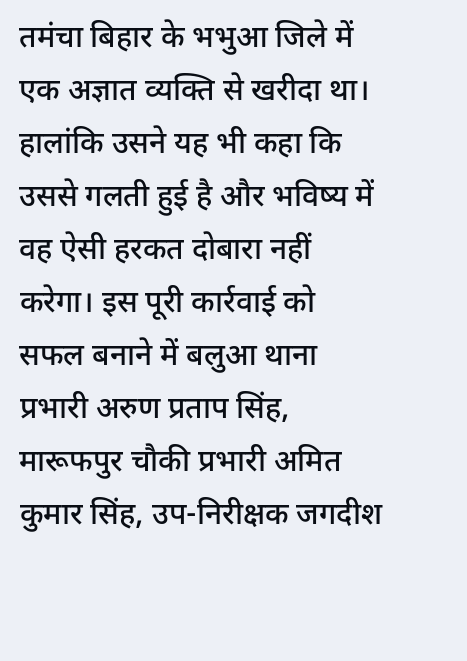तमंचा बिहार के भभुआ जिले में एक अज्ञात व्यक्ति से खरीदा था। हालांकि उसने यह भी कहा कि उससे गलती हुई है और भविष्य में वह ऐसी हरकत दोबारा नहीं करेगा। इस पूरी कार्रवाई को सफल बनाने में बलुआ थाना प्रभारी अरुण प्रताप सिंह, मारूफपुर चौकी प्रभारी अमित कुमार सिंह, उप-निरीक्षक जगदीश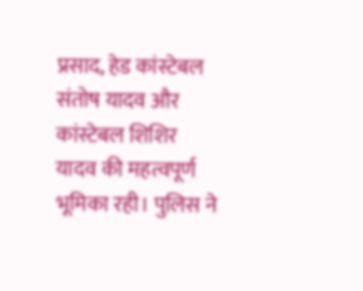प्रसाद, हेड कांस्टेबल संतोष यादव और कांस्टेबल शिशिर यादव की महत्वपूर्ण भूमिका रही। पुलिस ने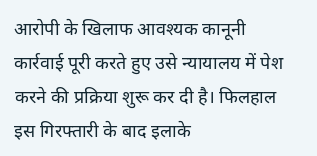आरोपी के खिलाफ आवश्यक कानूनी कार्रवाई पूरी करते हुए उसे न्यायालय में पेश करने की प्रक्रिया शुरू कर दी है। फिलहाल इस गिरफ्तारी के बाद इलाके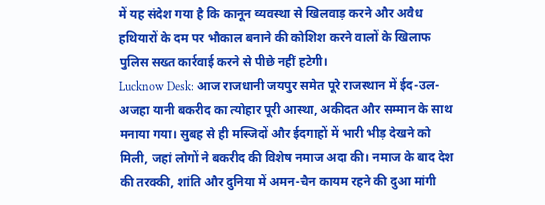में यह संदेश गया है कि कानून व्यवस्था से खिलवाड़ करने और अवैध हथियारों के दम पर भौकाल बनाने की कोशिश करने वालों के खिलाफ पुलिस सख्त कार्रवाई करने से पीछे नहीं हटेगी।
Lucknow Desk: आज राजधानी जयपुर समेत पूरे राजस्थान में ईद-उल-अजहा यानी बकरीद का त्योहार पूरी आस्था, अकीदत और सम्मान के साथ मनाया गया। सुबह से ही मस्जिदों और ईदगाहों में भारी भीड़ देखने को मिली, जहां लोगों ने बकरीद की विशेष नमाज अदा की। नमाज के बाद देश की तरक्की, शांति और दुनिया में अमन-चैन कायम रहने की दुआ मांगी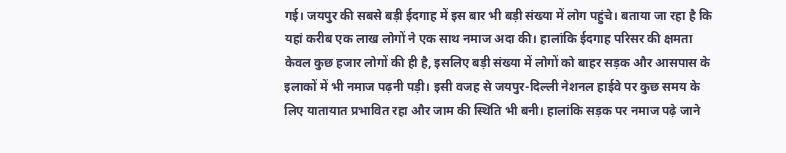गई। जयपुर की सबसे बड़ी ईदगाह में इस बार भी बड़ी संख्या में लोग पहुंचे। बताया जा रहा है कि यहां करीब एक लाख लोगों ने एक साथ नमाज अदा की। हालांकि ईदगाह परिसर की क्षमता केवल कुछ हजार लोगों की ही है, इसलिए बड़ी संख्या में लोगों को बाहर सड़क और आसपास के इलाकों में भी नमाज पढ़नी पड़ी। इसी वजह से जयपुर-दिल्ली नेशनल हाईवे पर कुछ समय के लिए यातायात प्रभावित रहा और जाम की स्थिति भी बनी। हालांकि सड़क पर नमाज पढ़े जाने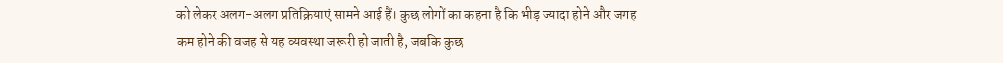को लेकर अलग-अलग प्रतिक्रियाएं सामने आई हैं। कुछ लोगों का कहना है कि भीड़ ज्यादा होने और जगह कम होने की वजह से यह व्यवस्था जरूरी हो जाती है, जबकि कुछ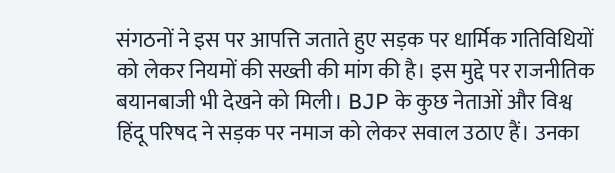संगठनों ने इस पर आपत्ति जताते हुए सड़क पर धार्मिक गतिविधियों को लेकर नियमों की सख्ती की मांग की है। इस मुद्दे पर राजनीतिक बयानबाजी भी देखने को मिली। BJP के कुछ नेताओं और विश्व हिंदू परिषद ने सड़क पर नमाज को लेकर सवाल उठाए हैं। उनका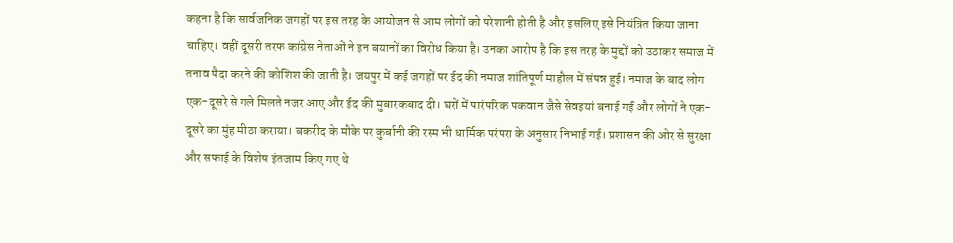कहना है कि सार्वजनिक जगहों पर इस तरह के आयोजन से आम लोगों को परेशानी होती है और इसलिए इसे नियंत्रित किया जाना चाहिए। वहीं दूसरी तरफ कांग्रेस नेताओं ने इन बयानों का विरोध किया है। उनका आरोप है कि इस तरह के मुद्दों को उठाकर समाज में तनाव पैदा करने की कोशिश की जाती है। जयपुर में कई जगहों पर ईद की नमाज शांतिपूर्ण माहौल में संपन्न हुई। नमाज के बाद लोग एक-दूसरे से गले मिलते नजर आए और ईद की मुबारकबाद दी। घरों में पारंपरिक पकवान जैसे सेवइयां बनाई गईं और लोगों ने एक-दूसरे का मुंह मीठा कराया। बकरीद के मौके पर कुर्बानी की रस्म भी धार्मिक परंपरा के अनुसार निभाई गई। प्रशासन की ओर से सुरक्षा और सफाई के विशेष इंतजाम किए गए थे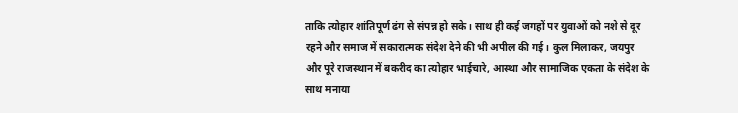ताकि त्योहार शांतिपूर्ण ढंग से संपन्न हो सके। साथ ही कई जगहों पर युवाओं को नशे से दूर रहने और समाज में सकारात्मक संदेश देने की भी अपील की गई। कुल मिलाकर, जयपुर और पूरे राजस्थान में बकरीद का त्योहार भाईचारे, आस्था और सामाजिक एकता के संदेश के साथ मनाया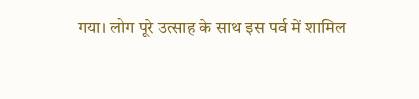गया। लोग पूरे उत्साह के साथ इस पर्व में शामिल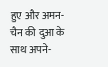हुए और अमन-चैन की दुआ के साथ अपने-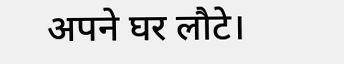अपने घर लौटे।